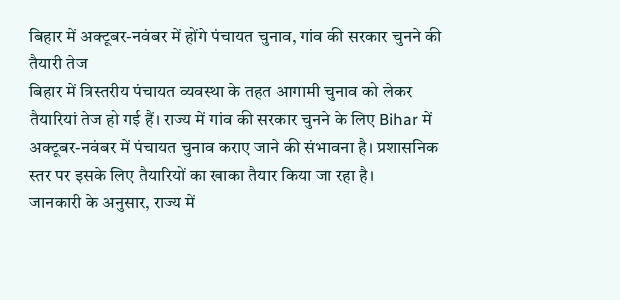बिहार में अक्टूबर-नवंबर में होंगे पंचायत चुनाव, गांव की सरकार चुनने की तैयारी तेज
बिहार में त्रिस्तरीय पंचायत व्यवस्था के तहत आगामी चुनाव को लेकर तैयारियां तेज हो गई हैं। राज्य में गांव की सरकार चुनने के लिए Bihar में अक्टूबर-नवंबर में पंचायत चुनाव कराए जाने की संभावना है। प्रशासनिक स्तर पर इसके लिए तैयारियों का खाका तैयार किया जा रहा है।
जानकारी के अनुसार, राज्य में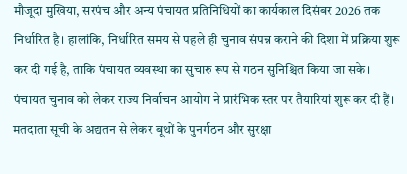मौजूदा मुखिया, सरपंच और अन्य पंचायत प्रतिनिधियों का कार्यकाल दिसंबर 2026 तक निर्धारित है। हालांकि, निर्धारित समय से पहले ही चुनाव संपन्न कराने की दिशा में प्रक्रिया शुरू कर दी गई है, ताकि पंचायत व्यवस्था का सुचारु रूप से गठन सुनिश्चित किया जा सके।
पंचायत चुनाव को लेकर राज्य निर्वाचन आयोग ने प्रारंभिक स्तर पर तैयारियां शुरू कर दी हैं। मतदाता सूची के अद्यतन से लेकर बूथों के पुनर्गठन और सुरक्षा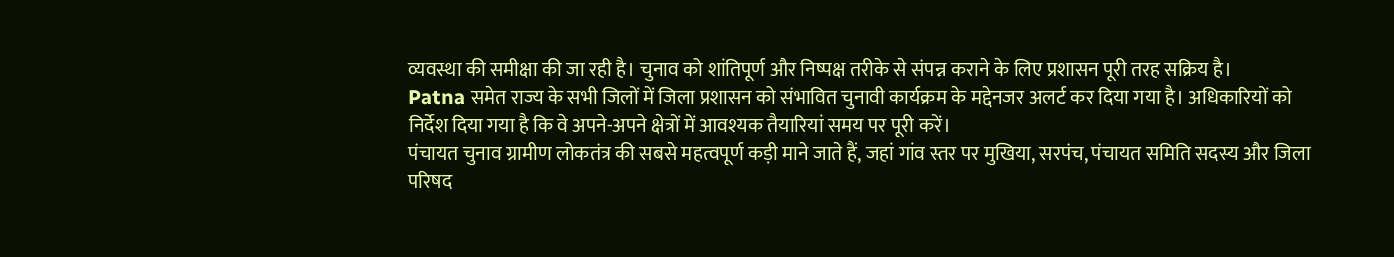व्यवस्था की समीक्षा की जा रही है। चुनाव को शांतिपूर्ण और निष्पक्ष तरीके से संपन्न कराने के लिए प्रशासन पूरी तरह सक्रिय है।
Patna समेत राज्य के सभी जिलों में जिला प्रशासन को संभावित चुनावी कार्यक्रम के मद्देनजर अलर्ट कर दिया गया है। अधिकारियों को निर्देश दिया गया है कि वे अपने-अपने क्षेत्रों में आवश्यक तैयारियां समय पर पूरी करें।
पंचायत चुनाव ग्रामीण लोकतंत्र की सबसे महत्वपूर्ण कड़ी माने जाते हैं, जहां गांव स्तर पर मुखिया, सरपंच, पंचायत समिति सदस्य और जिला परिषद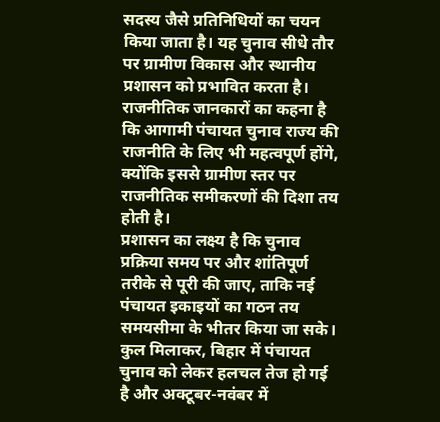सदस्य जैसे प्रतिनिधियों का चयन किया जाता है। यह चुनाव सीधे तौर पर ग्रामीण विकास और स्थानीय प्रशासन को प्रभावित करता है।
राजनीतिक जानकारों का कहना है कि आगामी पंचायत चुनाव राज्य की राजनीति के लिए भी महत्वपूर्ण होंगे, क्योंकि इससे ग्रामीण स्तर पर राजनीतिक समीकरणों की दिशा तय होती है।
प्रशासन का लक्ष्य है कि चुनाव प्रक्रिया समय पर और शांतिपूर्ण तरीके से पूरी की जाए, ताकि नई पंचायत इकाइयों का गठन तय समयसीमा के भीतर किया जा सके।
कुल मिलाकर, बिहार में पंचायत चुनाव को लेकर हलचल तेज हो गई है और अक्टूबर-नवंबर में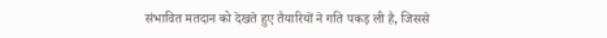संभावित मतदान को देखते हुए तैयारियों ने गति पकड़ ली है, जिससे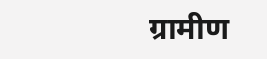ग्रामीण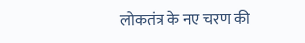लोकतंत्र के नए चरण की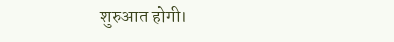शुरुआत होगी।